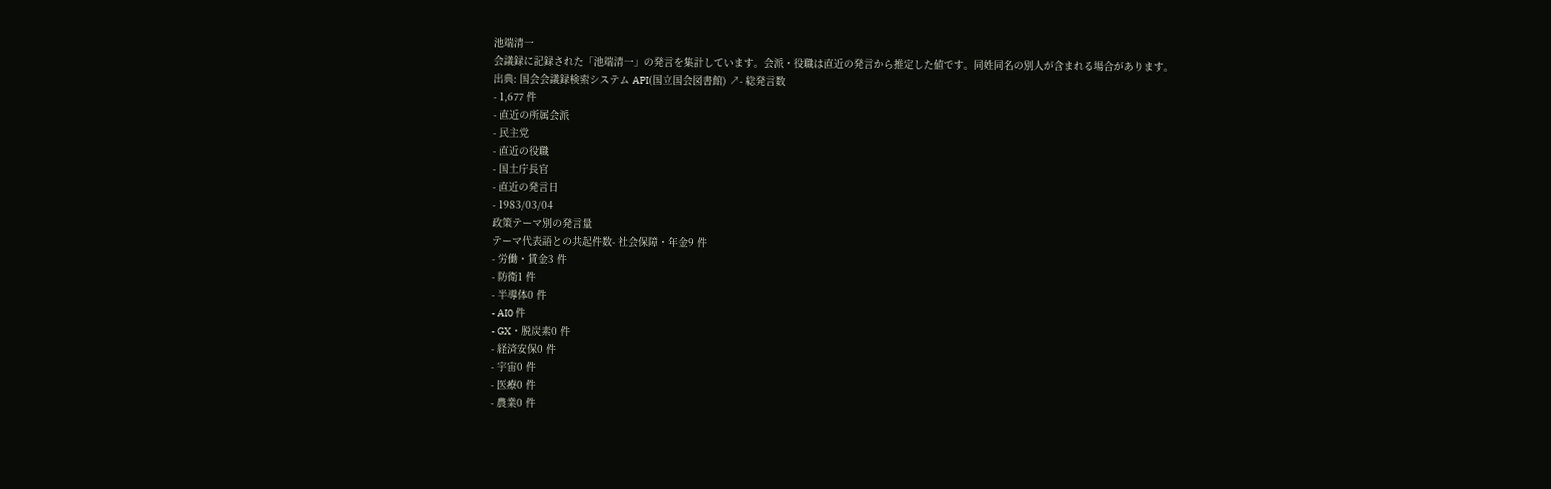池端清一
会議録に記録された「池端清一」の発言を集計しています。会派・役職は直近の発言から推定した値です。同姓同名の別人が含まれる場合があります。
出典: 国会会議録検索システム API(国立国会図書館) ↗- 総発言数
- 1,677 件
- 直近の所属会派
- 民主党
- 直近の役職
- 国土庁長官
- 直近の発言日
- 1983/03/04
政策テーマ別の発言量
テーマ代表語との共起件数- 社会保障・年金9 件
- 労働・賃金3 件
- 防衛1 件
- 半導体0 件
- AI0 件
- GX・脱炭素0 件
- 経済安保0 件
- 宇宙0 件
- 医療0 件
- 農業0 件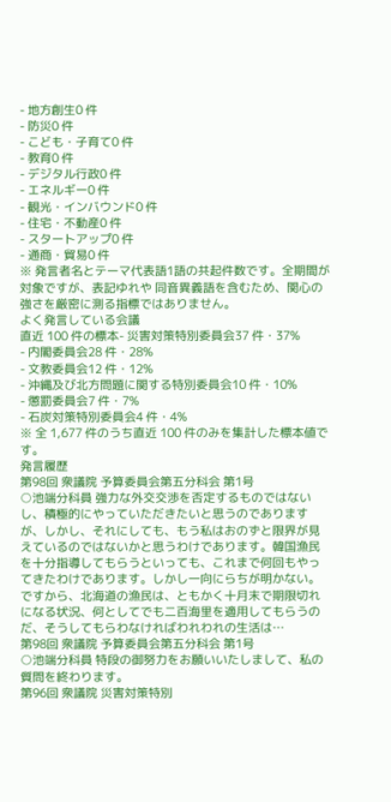- 地方創生0 件
- 防災0 件
- こども・子育て0 件
- 教育0 件
- デジタル行政0 件
- エネルギー0 件
- 観光・インバウンド0 件
- 住宅・不動産0 件
- スタートアップ0 件
- 通商・貿易0 件
※ 発言者名とテーマ代表語1語の共起件数です。全期間が対象ですが、表記ゆれや 同音異義語を含むため、関心の強さを厳密に測る指標ではありません。
よく発言している会議
直近 100 件の標本- 災害対策特別委員会37 件・37%
- 内閣委員会28 件・28%
- 文教委員会12 件・12%
- 沖縄及び北方問題に関する特別委員会10 件・10%
- 懲罰委員会7 件・7%
- 石炭対策特別委員会4 件・4%
※ 全 1,677 件のうち直近 100 件のみを集計した標本値です。
発言履歴
第98回 衆議院 予算委員会第五分科会 第1号
○池端分科員 強力な外交交渉を否定するものではないし、積極的にやっていただきたいと思うのでありますが、しかし、それにしても、もう私はおのずと限界が見えているのではないかと思うわけであります。韓国漁民を十分指導してもらうといっても、これまで何回もやってきたわけであります。しかし一向にらちが明かない。ですから、北海道の漁民は、ともかく十月末で期限切れになる状況、何としてでも二百海里を適用してもらうのだ、そうしてもらわなければわれわれの生活は…
第98回 衆議院 予算委員会第五分科会 第1号
○池端分科員 特段の御努力をお願いいたしまして、私の質問を終わります。
第96回 衆議院 災害対策特別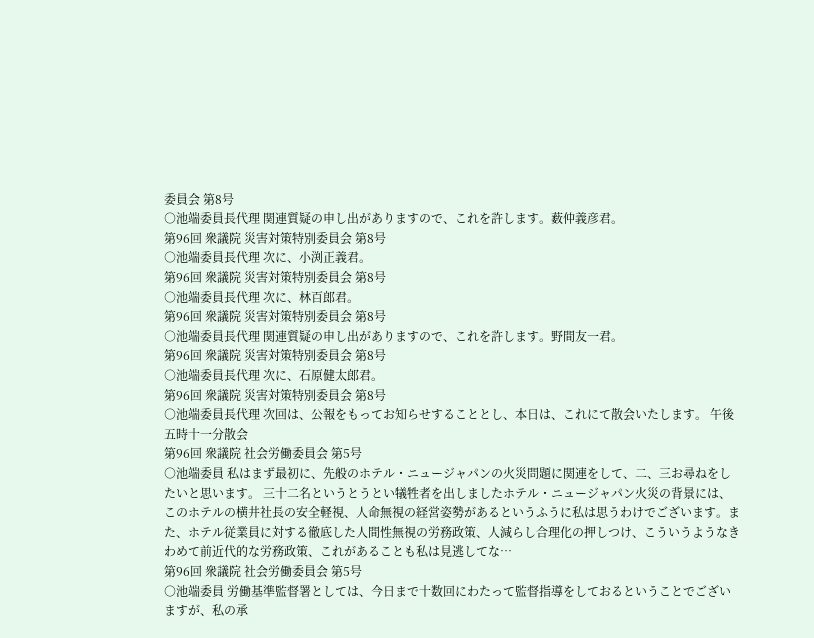委員会 第8号
○池端委員長代理 関連質疑の申し出がありますので、これを許します。薮仲義彦君。
第96回 衆議院 災害対策特別委員会 第8号
○池端委員長代理 次に、小渕正義君。
第96回 衆議院 災害対策特別委員会 第8号
○池端委員長代理 次に、林百郎君。
第96回 衆議院 災害対策特別委員会 第8号
○池端委員長代理 関連質疑の申し出がありますので、これを許します。野間友一君。
第96回 衆議院 災害対策特別委員会 第8号
○池端委員長代理 次に、石原健太郎君。
第96回 衆議院 災害対策特別委員会 第8号
○池端委員長代理 次回は、公報をもってお知らせすることとし、本日は、これにて散会いたします。 午後五時十一分散会
第96回 衆議院 社会労働委員会 第5号
○池端委員 私はまず最初に、先般のホテル・ニュージャパンの火災問題に関連をして、二、三お尋ねをしたいと思います。 三十二名というとうとい犠牲者を出しましたホテル・ニュージャパン火災の背景には、このホテルの横井社長の安全軽視、人命無視の経営姿勢があるというふうに私は思うわけでございます。また、ホテル従業員に対する徹底した人間性無視の労務政策、人減らし合理化の押しつけ、こういうようなきわめて前近代的な労務政策、これがあることも私は見逃してな…
第96回 衆議院 社会労働委員会 第5号
○池端委員 労働基準監督署としては、今日まで十数回にわたって監督指導をしておるということでございますが、私の承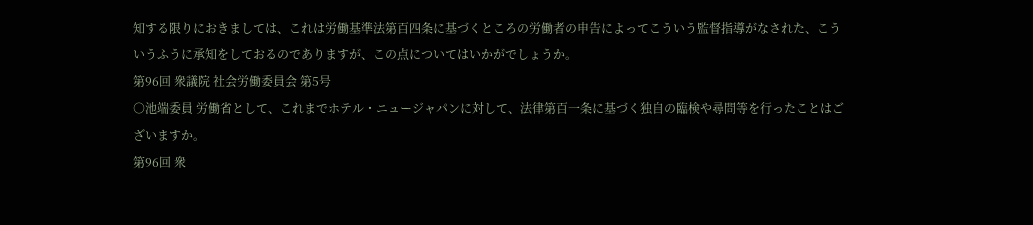知する限りにおきましては、これは労働基準法第百四条に基づくところの労働者の申告によってこういう監督指導がなされた、こういうふうに承知をしておるのでありますが、この点についてはいかがでしょうか。
第96回 衆議院 社会労働委員会 第5号
○池端委員 労働省として、これまでホテル・ニュージャパンに対して、法律第百一条に基づく独自の臨検や尋問等を行ったことはございますか。
第96回 衆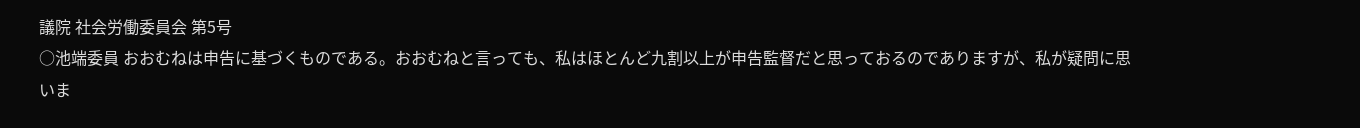議院 社会労働委員会 第5号
○池端委員 おおむねは申告に基づくものである。おおむねと言っても、私はほとんど九割以上が申告監督だと思っておるのでありますが、私が疑問に思いま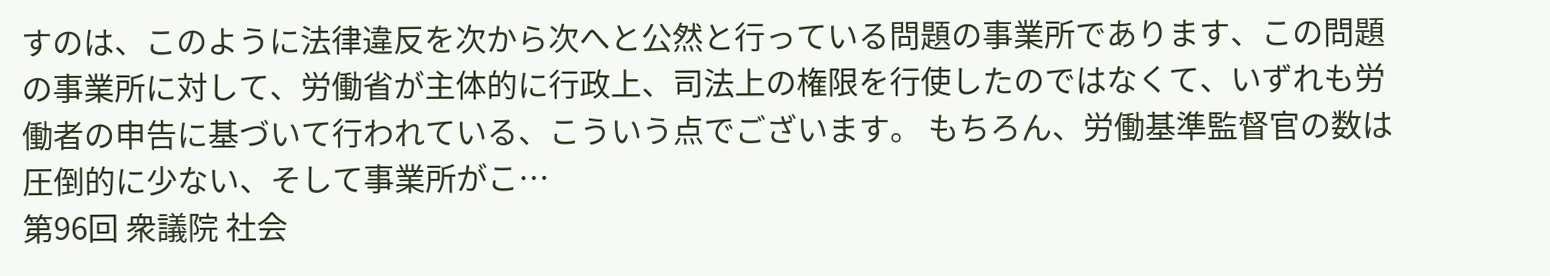すのは、このように法律違反を次から次へと公然と行っている問題の事業所であります、この問題の事業所に対して、労働省が主体的に行政上、司法上の権限を行使したのではなくて、いずれも労働者の申告に基づいて行われている、こういう点でございます。 もちろん、労働基準監督官の数は圧倒的に少ない、そして事業所がこ…
第96回 衆議院 社会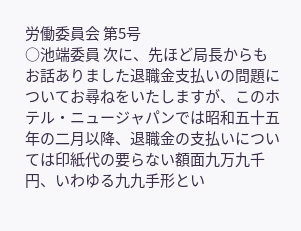労働委員会 第5号
○池端委員 次に、先ほど局長からもお話ありました退職金支払いの問題についてお尋ねをいたしますが、このホテル・ニュージャパンでは昭和五十五年の二月以降、退職金の支払いについては印紙代の要らない額面九万九千円、いわゆる九九手形とい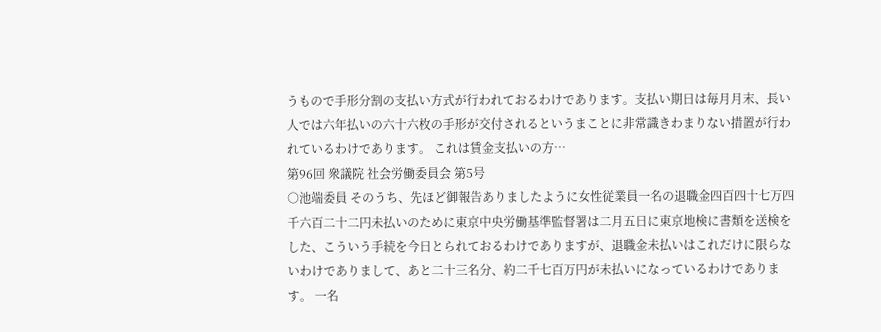うもので手形分割の支払い方式が行われておるわけであります。支払い期日は毎月月末、長い人では六年払いの六十六枚の手形が交付されるというまことに非常識きわまりない措置が行われているわけであります。 これは賃金支払いの方…
第96回 衆議院 社会労働委員会 第5号
○池端委員 そのうち、先ほど御報告ありましたように女性従業員一名の退職金四百四十七万四千六百二十二円未払いのために東京中央労働基準監督署は二月五日に東京地検に書類を送検をした、こういう手続を今日とられておるわけでありますが、退職金未払いはこれだけに限らないわけでありまして、あと二十三名分、約二千七百万円が未払いになっているわけであります。 一名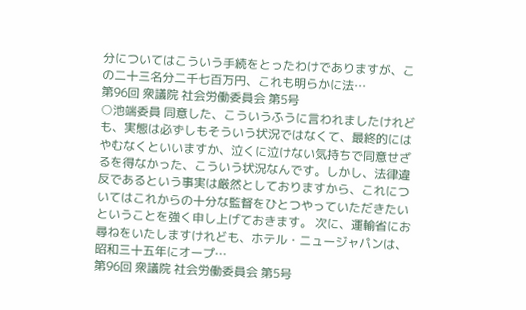分についてはこういう手続をとったわけでありますが、この二十三名分二千七百万円、これも明らかに法…
第96回 衆議院 社会労働委員会 第5号
○池端委員 同意した、こういうふうに言われましたけれども、実態は必ずしもそういう状況ではなくて、最終的にはやむなくといいますか、泣くに泣けない気持ちで同意せざるを得なかった、こういう状況なんです。しかし、法律違反であるという事実は厳然としておりますから、これについてはこれからの十分な監督をひとつやっていただきたいということを強く申し上げておきます。 次に、運輸省にお尋ねをいたしますけれども、ホテル・ニュージャパンは、昭和三十五年にオープ…
第96回 衆議院 社会労働委員会 第5号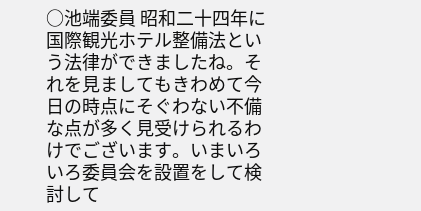○池端委員 昭和二十四年に国際観光ホテル整備法という法律ができましたね。それを見ましてもきわめて今日の時点にそぐわない不備な点が多く見受けられるわけでございます。いまいろいろ委員会を設置をして検討して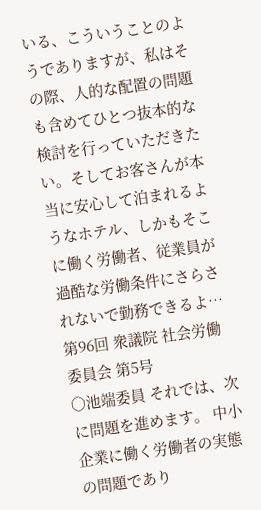いる、こういうことのようでありますが、私はその際、人的な配置の問題も含めてひとつ抜本的な検討を行っていただきたい。そしてお客さんが本当に安心して泊まれるようなホテル、しかもそこに働く労働者、従業員が過酷な労働条件にさらされないで勤務できるよ…
第96回 衆議院 社会労働委員会 第5号
○池端委員 それでは、次に問題を進めます。 中小企業に働く労働者の実態の問題であり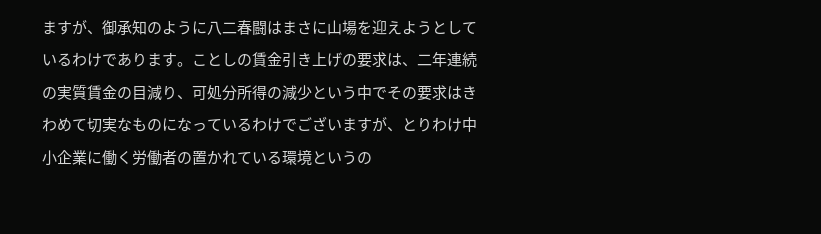ますが、御承知のように八二春闘はまさに山場を迎えようとしているわけであります。ことしの賃金引き上げの要求は、二年連続の実質賃金の目減り、可処分所得の減少という中でその要求はきわめて切実なものになっているわけでございますが、とりわけ中小企業に働く労働者の置かれている環境というの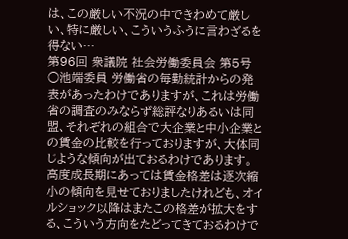は、この厳しい不況の中できわめて厳しい、特に厳しい、こういうふうに言わざるを得ない…
第96回 衆議院 社会労働委員会 第5号
○池端委員 労働省の毎勤統計からの発表があったわけでありますが、これは労働省の調査のみならず総評なりあるいは同盟、それぞれの組合で大企業と中小企業との賃金の比較を行っておりますが、大体同じような傾向が出ておるわけであります。高度成長期にあっては賃金格差は逐次縮小の傾向を見せておりましたけれども、オイルショック以降はまたこの格差が拡大をする、こういう方向をたどってきておるわけで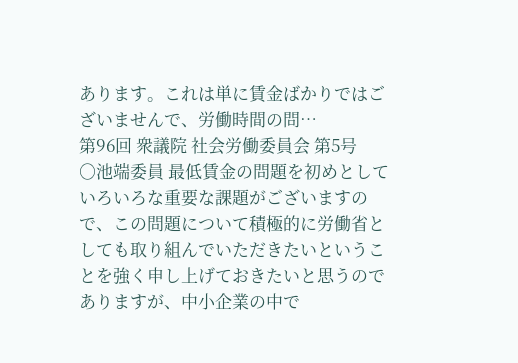あります。これは単に賃金ばかりではございませんで、労働時間の問…
第96回 衆議院 社会労働委員会 第5号
○池端委員 最低賃金の問題を初めとしていろいろな重要な課題がございますので、この問題について積極的に労働省としても取り組んでいただきたいということを強く申し上げておきたいと思うのでありますが、中小企業の中で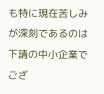も特に現在苦しみが深刻であるのは下請の中小企業でござ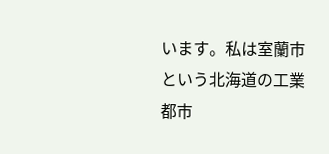います。私は室蘭市という北海道の工業都市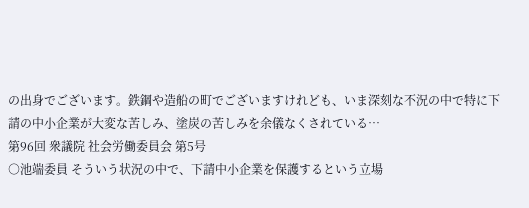の出身でございます。鉄鋼や造船の町でございますけれども、いま深刻な不況の中で特に下請の中小企業が大変な苦しみ、塗炭の苦しみを余儀なくされている…
第96回 衆議院 社会労働委員会 第5号
○池端委員 そういう状況の中で、下請中小企業を保護するという立場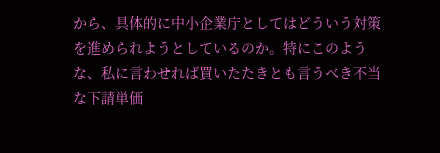から、具体的に中小企業庁としてはどういう対策を進められようとしているのか。特にこのような、私に言わせれば買いたたきとも言うべき不当な下請単価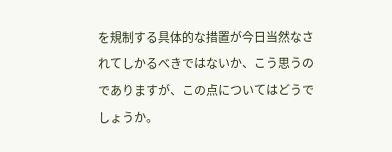を規制する具体的な措置が今日当然なされてしかるべきではないか、こう思うのでありますが、この点についてはどうでしょうか。